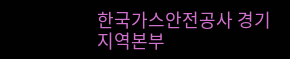한국가스안전공사 경기지역본부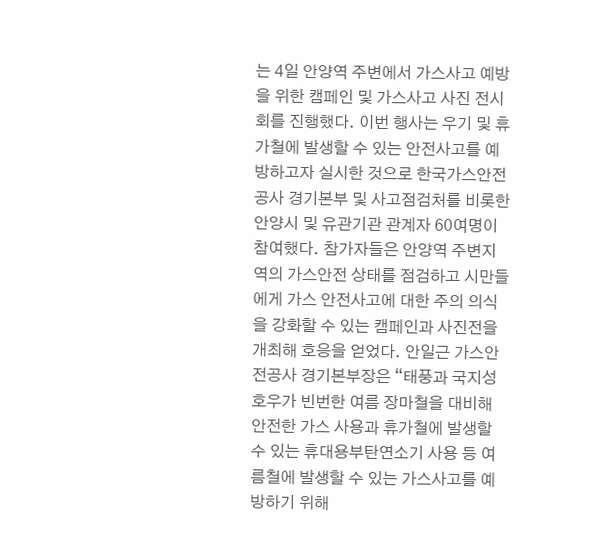는 4일 안양역 주변에서 가스사고 예방을 위한 캠페인 및 가스사고 사진 전시회를 진행했다. 이번 행사는 우기 및 휴가철에 발생할 수 있는 안전사고를 예방하고자 실시한 것으로 한국가스안전공사 경기본부 및 사고점검처를 비롯한 안양시 및 유관기관 관계자 60여명이 참여했다. 참가자들은 안양역 주변지역의 가스안전 상태를 점검하고 시만들에게 가스 안전사고에 대한 주의 의식을 강화할 수 있는 캠페인과 사진전을 개최해 호응을 얻었다. 안일근 가스안전공사 경기본부장은 “태풍과 국지성 호우가 빈번한 여름 장마철을 대비해 안전한 가스 사용과 휴가철에 발생할 수 있는 휴대용부탄연소기 사용 등 여름철에 발생할 수 있는 가스사고를 예방하기 위해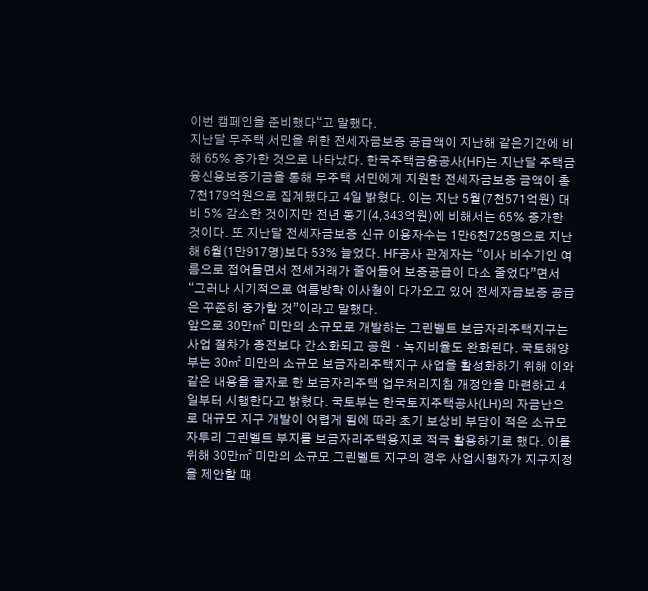이번 캠페인을 준비했다“고 말했다.
지난달 무주택 서민을 위한 전세자금보증 공급액이 지난해 같은기간에 비해 65% 증가한 것으로 나타났다. 한국주택금융공사(HF)는 지난달 주택금융신용보증기금을 통해 무주택 서민에게 지원한 전세자금보증 금액이 총 7천179억원으로 집계됐다고 4일 밝혔다. 이는 지난 5월(7천571억원) 대비 5% 감소한 것이지만 전년 동기(4,343억원)에 비해서는 65% 증가한 것이다. 또 지난달 전세자금보증 신규 이용자수는 1만6천725명으로 지난해 6월(1만917명)보다 53% 늘었다. HF공사 관계자는 “이사 비수기인 여름으로 접어들면서 전세거래가 줄어들어 보증공급이 다소 줄었다”면서 “그러나 시기적으로 여름방학 이사철이 다가오고 있어 전세자금보증 공급은 꾸준히 증가할 것”이라고 말했다.
앞으로 30만㎡ 미만의 소규모로 개발하는 그린벨트 보금자리주택지구는 사업 절차가 종전보다 간소화되고 공원ㆍ녹지비율도 완화된다. 국토해양부는 30㎡ 미만의 소규모 보금자리주택지구 사업을 활성화하기 위해 이와 같은 내용을 골자로 한 보금자리주택 업무처리지침 개정안을 마련하고 4일부터 시행한다고 밝혔다. 국토부는 한국토지주택공사(LH)의 자금난으로 대규모 지구 개발이 어렵게 됨에 따라 초기 보상비 부담이 적은 소규모 자투리 그린벨트 부지를 보금자리주택용지로 적극 활용하기로 했다. 이를 위해 30만㎡ 미만의 소규모 그린벨트 지구의 경우 사업시행자가 지구지정을 제안할 때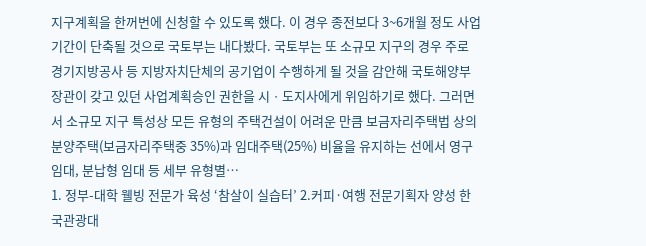지구계획을 한꺼번에 신청할 수 있도록 했다. 이 경우 종전보다 3~6개월 정도 사업기간이 단축될 것으로 국토부는 내다봤다. 국토부는 또 소규모 지구의 경우 주로 경기지방공사 등 지방자치단체의 공기업이 수행하게 될 것을 감안해 국토해양부 장관이 갖고 있던 사업계획승인 권한을 시ㆍ도지사에게 위임하기로 했다. 그러면서 소규모 지구 특성상 모든 유형의 주택건설이 어려운 만큼 보금자리주택법 상의 분양주택(보금자리주택중 35%)과 임대주택(25%) 비율을 유지하는 선에서 영구임대, 분납형 임대 등 세부 유형별…
1. 정부-대학 웰빙 전문가 육성 ‘참살이 실습터’ 2.커피·여행 전문기획자 양성 한국관광대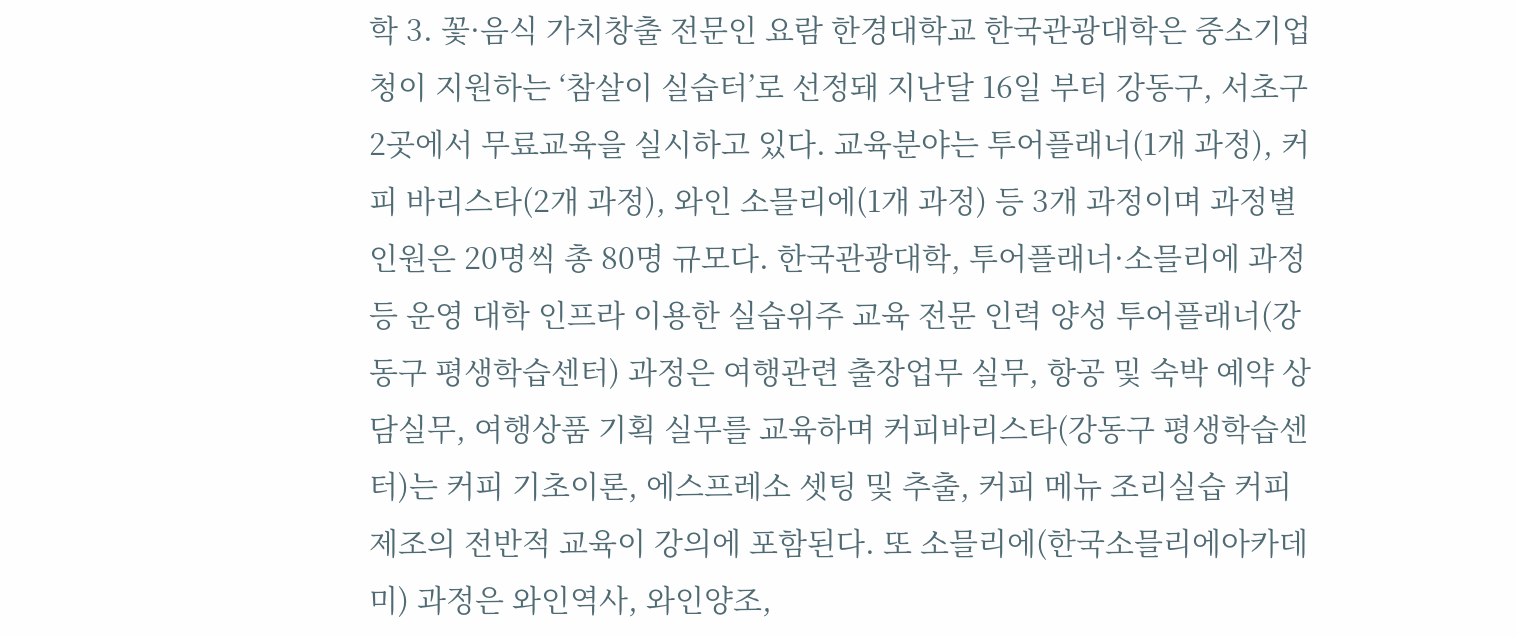학 3. 꽃·음식 가치창출 전문인 요람 한경대학교 한국관광대학은 중소기업청이 지원하는 ‘참살이 실습터’로 선정돼 지난달 16일 부터 강동구, 서초구 2곳에서 무료교육을 실시하고 있다. 교육분야는 투어플래너(1개 과정), 커피 바리스타(2개 과정), 와인 소믈리에(1개 과정) 등 3개 과정이며 과정별 인원은 20명씩 총 80명 규모다. 한국관광대학, 투어플래너·소믈리에 과정 등 운영 대학 인프라 이용한 실습위주 교육 전문 인력 양성 투어플래너(강동구 평생학습센터) 과정은 여행관련 출장업무 실무, 항공 및 숙박 예약 상담실무, 여행상품 기획 실무를 교육하며 커피바리스타(강동구 평생학습센터)는 커피 기초이론, 에스프레소 셋팅 및 추출, 커피 메뉴 조리실습 커피제조의 전반적 교육이 강의에 포함된다. 또 소믈리에(한국소믈리에아카데미) 과정은 와인역사, 와인양조,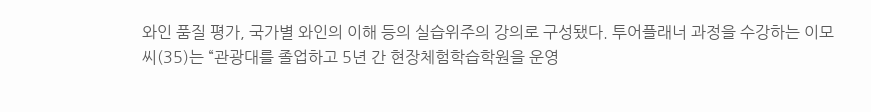와인 품질 평가, 국가별 와인의 이해 등의 실습위주의 강의로 구성됐다. 투어플래너 과정을 수강하는 이모 씨(35)는 “관광대를 졸업하고 5년 간 현장체험학습학원을 운영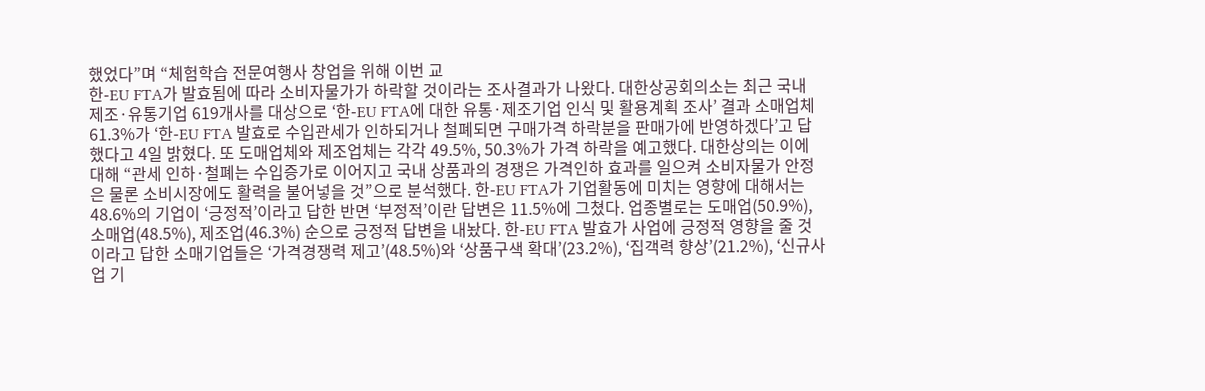했었다”며 “체험학습 전문여행사 창업을 위해 이번 교
한-EU FTA가 발효됨에 따라 소비자물가가 하락할 것이라는 조사결과가 나왔다. 대한상공회의소는 최근 국내 제조·유통기업 619개사를 대상으로 ‘한-EU FTA에 대한 유통·제조기업 인식 및 활용계획 조사’ 결과 소매업체 61.3%가 ‘한-EU FTA 발효로 수입관세가 인하되거나 철폐되면 구매가격 하락분을 판매가에 반영하겠다’고 답했다고 4일 밝혔다. 또 도매업체와 제조업체는 각각 49.5%, 50.3%가 가격 하락을 예고했다. 대한상의는 이에 대해 “관세 인하·철폐는 수입증가로 이어지고 국내 상품과의 경쟁은 가격인하 효과를 일으켜 소비자물가 안정은 물론 소비시장에도 활력을 불어넣을 것”으로 분석했다. 한-EU FTA가 기업활동에 미치는 영향에 대해서는 48.6%의 기업이 ‘긍정적’이라고 답한 반면 ‘부정적’이란 답변은 11.5%에 그쳤다. 업종별로는 도매업(50.9%), 소매업(48.5%), 제조업(46.3%) 순으로 긍정적 답변을 내놨다. 한-EU FTA 발효가 사업에 긍정적 영향을 줄 것이라고 답한 소매기업들은 ‘가격경쟁력 제고’(48.5%)와 ‘상품구색 확대’(23.2%), ‘집객력 향상’(21.2%), ‘신규사업 기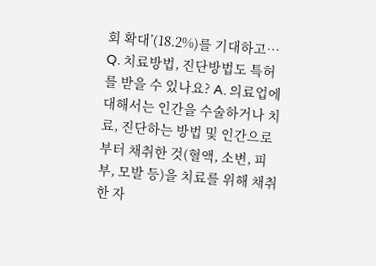회 확대’(18.2%)를 기대하고…
Q. 치료방법, 진단방법도 특허를 받을 수 있나요? A. 의료업에 대해서는 인간을 수술하거나 치료, 진단하는 방법 및 인간으로부터 채취한 것(혈액, 소변, 피부, 모발 등)을 치료를 위해 채취한 자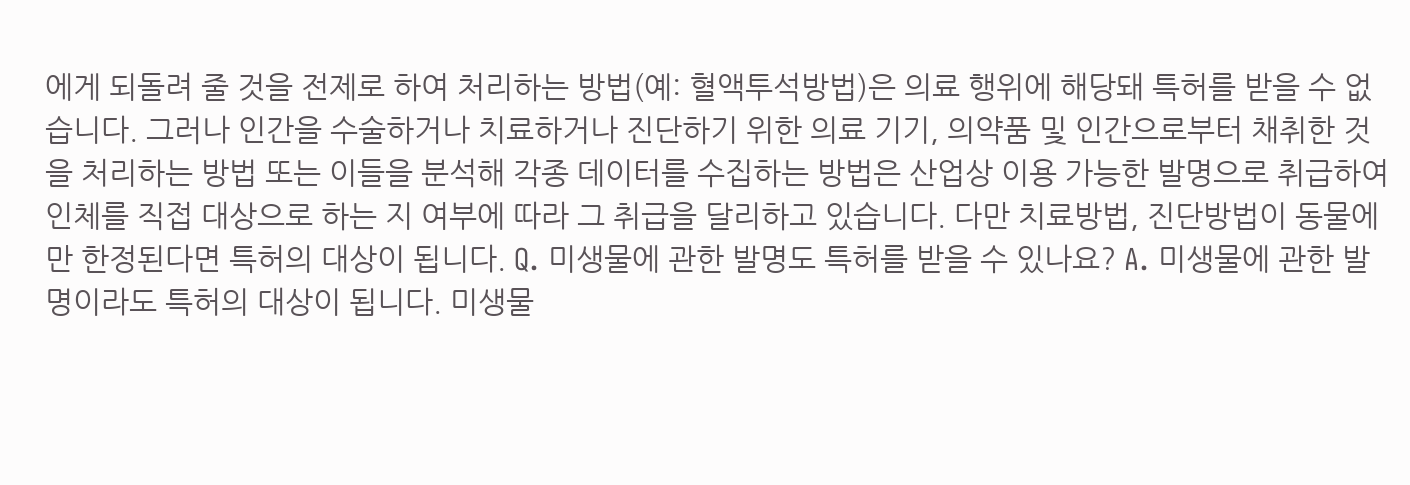에게 되돌려 줄 것을 전제로 하여 처리하는 방법(예: 혈액투석방법)은 의료 행위에 해당돼 특허를 받을 수 없습니다. 그러나 인간을 수술하거나 치료하거나 진단하기 위한 의료 기기, 의약품 및 인간으로부터 채취한 것을 처리하는 방법 또는 이들을 분석해 각종 데이터를 수집하는 방법은 산업상 이용 가능한 발명으로 취급하여 인체를 직접 대상으로 하는 지 여부에 따라 그 취급을 달리하고 있습니다. 다만 치료방법, 진단방법이 동물에만 한정된다면 특허의 대상이 됩니다. Q. 미생물에 관한 발명도 특허를 받을 수 있나요? A. 미생물에 관한 발명이라도 특허의 대상이 됩니다. 미생물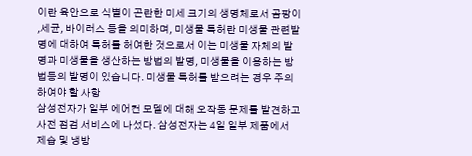이란 육안으로 식별이 곤란한 미세 크기의 생명체로서 곰팡이 ,세균, 바이러스 등을 의미하며, 미생물 특허란 미생물 관련발명에 대하여 특허를 허여한 것으로서 이는 미생물 자체의 발명과 미생물을 생산하는 방법의 발명, 미생물을 이용하는 방법등의 발명이 있습니다. 미생물 특허를 받으려는 경우 주의하여야 할 사항
삼성전자가 일부 에어컨 모델에 대해 오작동 문제를 발견하고 사전 점검 서비스에 나섰다. 삼성전자는 4일 일부 제품에서 제습 및 냉방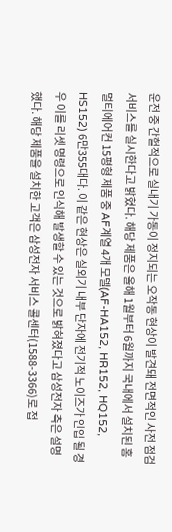운전 중 간헐적으로 실내기 가동이 정지되는 오작동 현상이 발견돼 전면적인 사전 점검 서비스를 실시한다고 밝혔다. 해당 제품은 올해 1월부터 6월까지 국내에서 설치된 홈멀티에어컨 15평형 제품 중 AF계열 4개 모델(AF-HA152, HR152, HQ152, HS152) 6만355대다. 이 같은 현상은 실외기 내부 단자에 전기적 노이즈가 인입 될 경우 이를 리셋 명령으로 인식해 발생할 수 있는 것으로 밝혀졌다고 삼성전자 측은 설명했다. 해당 제품을 설치한 고객은 삼성전자 서비스 콜센터(1588-3366)로 접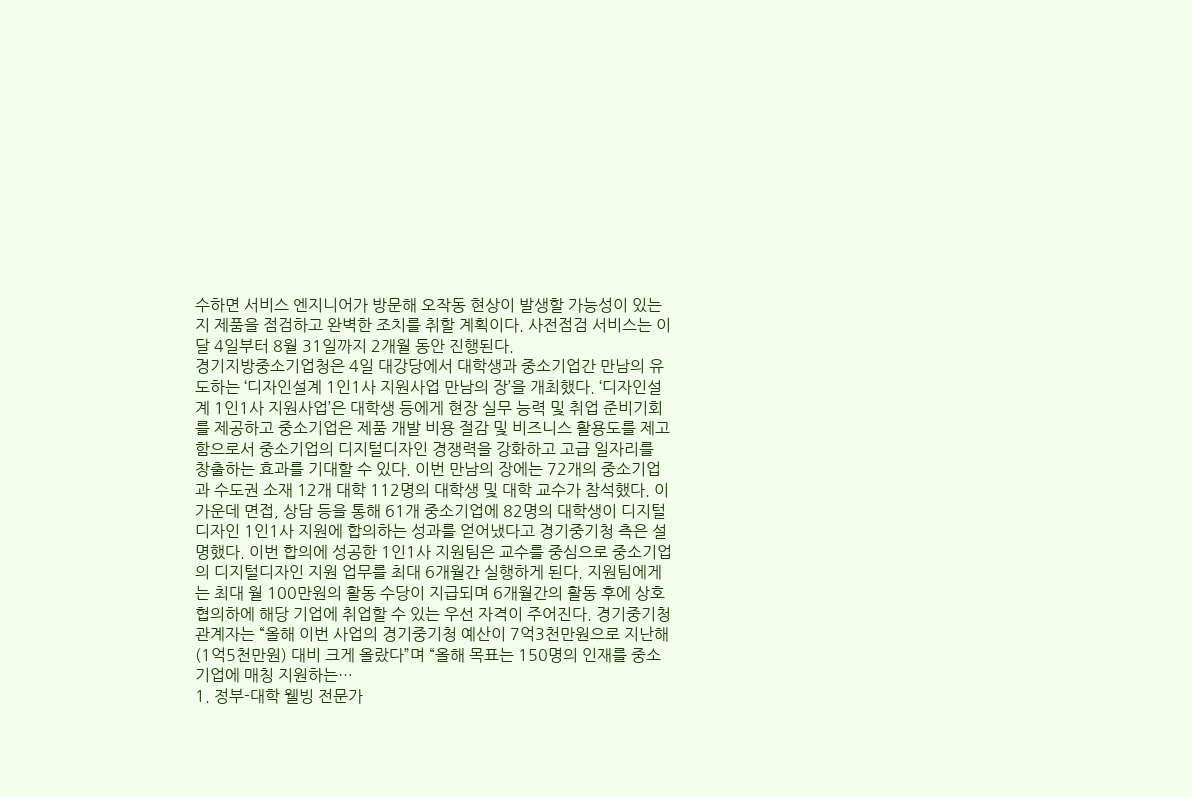수하면 서비스 엔지니어가 방문해 오작동 현상이 발생할 가능성이 있는지 제품을 점검하고 완벽한 조치를 취할 계획이다. 사전점검 서비스는 이달 4일부터 8월 31일까지 2개월 동안 진행된다.
경기지방중소기업청은 4일 대강당에서 대학생과 중소기업간 만남의 유도하는 ‘디자인설계 1인1사 지원사업 만남의 장’을 개최했다. ‘디자인설계 1인1사 지원사업’은 대학생 등에게 현장 실무 능력 및 취업 준비기회를 제공하고 중소기업은 제품 개발 비용 절감 및 비즈니스 활용도를 제고함으로서 중소기업의 디지털디자인 경쟁력을 강화하고 고급 일자리를 창출하는 효과를 기대할 수 있다. 이번 만남의 장에는 72개의 중소기업과 수도권 소재 12개 대학 112명의 대학생 및 대학 교수가 참석했다. 이 가운데 면접, 상담 등을 통해 61개 중소기업에 82명의 대학생이 디지털디자인 1인1사 지원에 합의하는 성과를 얻어냈다고 경기중기청 측은 설명했다. 이번 합의에 성공한 1인1사 지원팀은 교수를 중심으로 중소기업의 디지털디자인 지원 업무를 최대 6개월간 실행하게 된다. 지원팀에게는 최대 월 100만원의 활동 수당이 지급되며 6개월간의 활동 후에 상호 협의하에 해당 기업에 취업할 수 있는 우선 자격이 주어진다. 경기중기청 관계자는 “올해 이번 사업의 경기중기청 예산이 7억3천만원으로 지난해(1억5천만원) 대비 크게 올랐다”며 “올해 목표는 150명의 인재를 중소기업에 매칭 지원하는…
1. 정부-대학 웰빙 전문가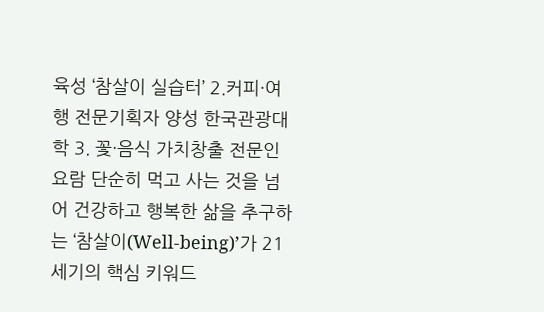육성 ‘참살이 실습터’ 2.커피·여행 전문기획자 양성 한국관광대학 3. 꽃·음식 가치창출 전문인 요람 단순히 먹고 사는 것을 넘어 건강하고 행복한 삶을 추구하는 ‘참살이(Well-being)’가 21세기의 핵심 키워드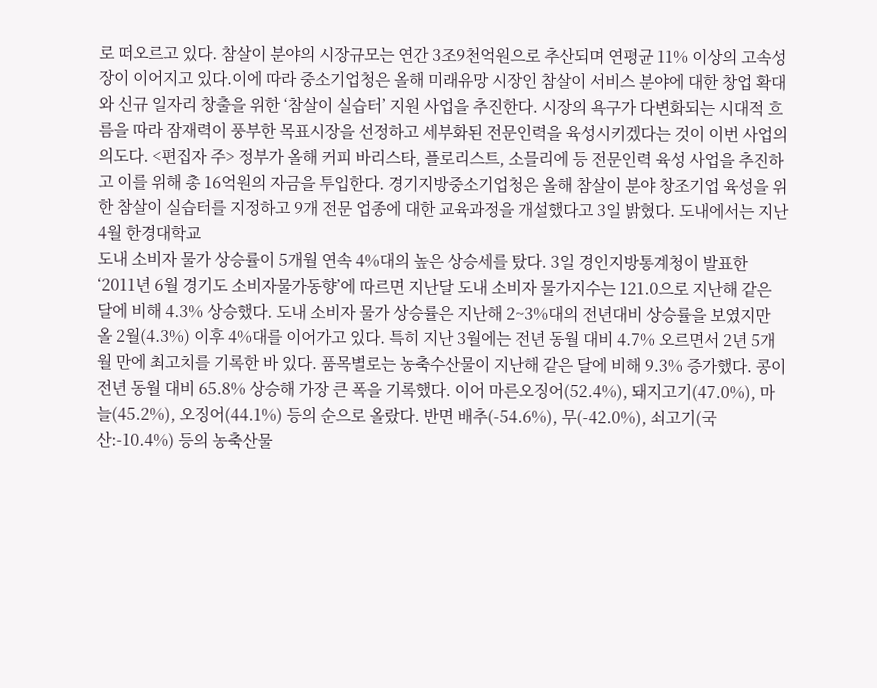로 떠오르고 있다. 참살이 분야의 시장규모는 연간 3조9천억원으로 추산되며 연평균 11% 이상의 고속성장이 이어지고 있다.이에 따라 중소기업청은 올해 미래유망 시장인 참살이 서비스 분야에 대한 창업 확대와 신규 일자리 창출을 위한 ‘참살이 실습터’ 지원 사업을 추진한다. 시장의 욕구가 다변화되는 시대적 흐름을 따라 잠재력이 풍부한 목표시장을 선정하고 세부화된 전문인력을 육성시키겠다는 것이 이번 사업의 의도다. <편집자 주> 정부가 올해 커피 바리스타, 플로리스트, 소믈리에 등 전문인력 육성 사업을 추진하고 이를 위해 총 16억원의 자금을 투입한다. 경기지방중소기업청은 올해 참살이 분야 창조기업 육성을 위한 참살이 실습터를 지정하고 9개 전문 업종에 대한 교육과정을 개설했다고 3일 밝혔다. 도내에서는 지난 4월 한경대학교
도내 소비자 물가 상승률이 5개월 연속 4%대의 높은 상승세를 탔다. 3일 경인지방통계청이 발표한 ‘2011년 6월 경기도 소비자물가동향’에 따르면 지난달 도내 소비자 물가지수는 121.0으로 지난해 같은 달에 비해 4.3% 상승했다. 도내 소비자 물가 상승률은 지난해 2~3%대의 전년대비 상승률을 보였지만 올 2월(4.3%) 이후 4%대를 이어가고 있다. 특히 지난 3월에는 전년 동월 대비 4.7% 오르면서 2년 5개월 만에 최고치를 기록한 바 있다. 품목별로는 농축수산물이 지난해 같은 달에 비해 9.3% 증가했다. 콩이 전년 동월 대비 65.8% 상승해 가장 큰 폭을 기록했다. 이어 마른오징어(52.4%), 돼지고기(47.0%), 마늘(45.2%), 오징어(44.1%) 등의 순으로 올랐다. 반면 배추(-54.6%), 무(-42.0%), 쇠고기(국산:-10.4%) 등의 농축산물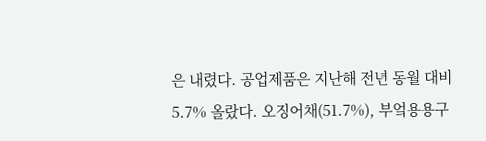은 내렸다. 공업제품은 지난해 전년 동월 대비 5.7% 올랐다. 오징어채(51.7%), 부엌용용구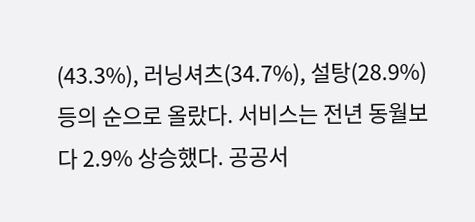(43.3%), 러닝셔츠(34.7%), 설탕(28.9%) 등의 순으로 올랐다. 서비스는 전년 동월보다 2.9% 상승했다. 공공서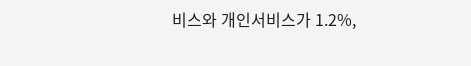비스와 개인서비스가 1.2%,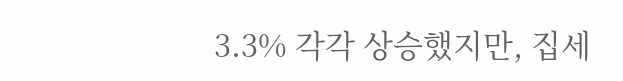3.3% 각각 상승했지만, 집세